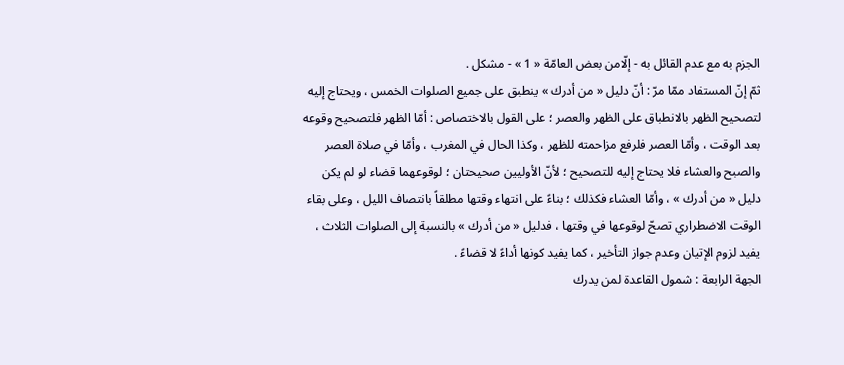الجزم به مع عدم القائل به - إلّامن بعض العامّة « 1 » - مشكل .
ثمّ إنّ المستفاد ممّا مرّ : أنّ دليل « من أدرك » ينطبق على جميع الصلوات الخمس ، ويحتاج إليه لتصحيح الظهر بالانطباق على الظهر والعصر ؛ على القول بالاختصاص : أمّا الظهر فلتصحيح وقوعه بعد الوقت ، وأمّا العصر فلرفع مزاحمته للظهر ، وكذا الحال في المغرب ، وأمّا في صلاة العصر والصبح والعشاء فلا يحتاج إليه للتصحيح ؛ لأنّ الأوليين صحيحتان ؛ لوقوعهما قضاء لو لم يكن دليل « من أدرك » ، وأمّا العشاء فكذلك ؛ بناءً على انتهاء وقتها مطلقاً بانتصاف الليل ، وعلى بقاء الوقت الاضطراري تصحّ لوقوعها في وقتها ، فدليل « من أدرك » بالنسبة إلى الصلوات الثلاث ، يفيد لزوم الإتيان وعدم جواز التأخير ، كما يفيد كونها أداءً لا قضاءً .
الجهة الرابعة : شمول القاعدة لمن يدرك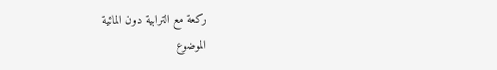ركعة مع الترابية دون المائية
الموضوع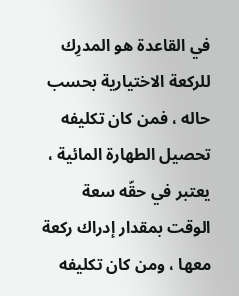في القاعدة هو المدرِك للركعة الاختيارية بحسب حاله ، فمن كان تكليفه تحصيل الطهارة المائية ، يعتبر في حقّه سعة الوقت بمقدار إدراك ركعة معها ، ومن كان تكليفه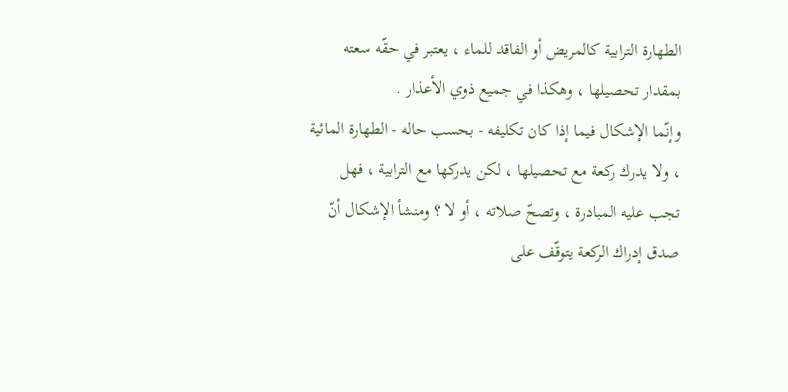الطهارة الترابية كالمريض أو الفاقد للماء ، يعتبر في حقّه سعته بمقدار تحصيلها ، وهكذا في جميع ذوي الأعذار .
وإنّما الإشكال فيما إذا كان تكليفه - بحسب حاله - الطهارة المائية ، ولا يدرك ركعة مع تحصيلها ، لكن يدركها مع الترابية ، فهل تجب عليه المبادرة ، وتصحّ صلاته ، أو لا ؟ ومنشأ الإشكال أنّ صدق إدراك الركعة يتوقّف على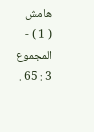هامش
( 1 ) - المجموع 3 : 65 .